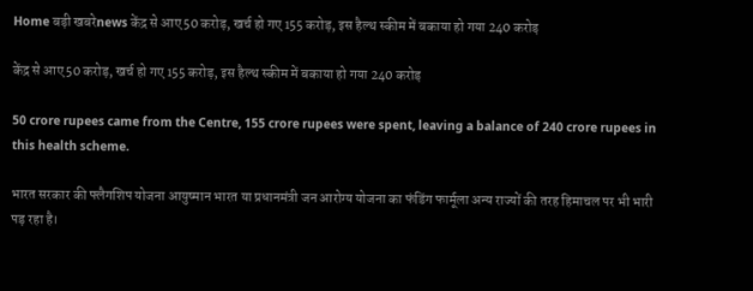Home बड़ी खबरेnews केंद्र से आए 50 करोड़, खर्च हो गए 155 करोड़, इस हैल्थ स्कीम में बकाया हो गया 240 करोड़

केंद्र से आए 50 करोड़, खर्च हो गए 155 करोड़, इस हैल्थ स्कीम में बकाया हो गया 240 करोड़

50 crore rupees came from the Centre, 155 crore rupees were spent, leaving a balance of 240 crore rupees in this health scheme.

भारत सरकार की फ्लैगशिप योजना आयुष्मान भारत या प्रधानमंत्री जन आरोग्य योजना का फंडिंग फार्मूला अन्य राज्यों की तरह हिमाचल पर भी भारी पड़ रहा है।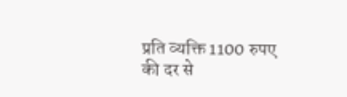प्रति व्यक्ति 1100 रुपए की दर से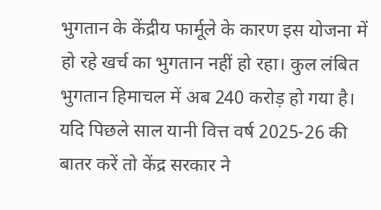भुगतान के केंद्रीय फार्मूले के कारण इस योजना में हो रहे खर्च का भुगतान नहीं हो रहा। कुल लंबित भुगतान हिमाचल में अब 240 करोड़ हो गया है। यदि पिछले साल यानी वित्त वर्ष 2025-26 की बातर करें तो केंद्र सरकार ने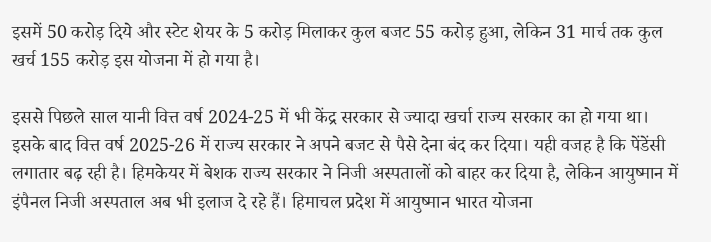इसमें 50 करोड़ दिये और स्टेट शेयर के 5 करोड़ मिलाकर कुल बजट 55 करोड़ हुआ, लेकिन 31 मार्च तक कुल खर्च 155 करोड़ इस योजना में हो गया है।

इससे पिछले साल यानी वित्त वर्ष 2024-25 में भी केंद्र सरकार से ज्यादा खर्चा राज्य सरकार का हो गया था। इसके बाद वित्त वर्ष 2025-26 में राज्य सरकार ने अपने बजट से पैसे देना बंद कर दिया। यही वजह है कि पेंडेंसी लगातार बढ़ रही है। हिमकेयर में बेशक राज्य सरकार ने निजी अस्पतालों को बाहर कर दिया है, लेकिन आयुष्मान में इंपैनल निजी अस्पताल अब भी इलाज दे रहे हैं। हिमाचल प्रदेश में आयुष्मान भारत योजना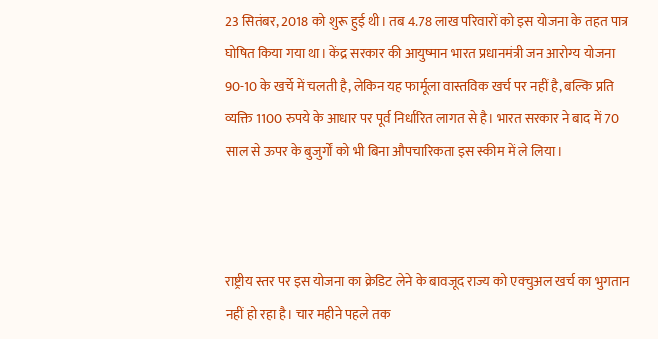23 सितंबर, 2018 को शुरू हुई थी। तब 4.78 लाख परिवारों को इस योजना के तहत पात्र घोषित किया गया था। केंद्र सरकार की आयुष्मान भारत प्रधानमंत्री जन आरोग्य योजना 90-10 के खर्चे में चलती है, लेकिन यह फार्मूला वास्तविक खर्च पर नहीं है, बल्कि प्रति व्यक्ति 1100 रुपये के आधार पर पूर्व निर्धारित लागत से है। भारत सरकार ने बाद में 70 साल से ऊपर के बुजुर्गों को भी बिना औपचारिकता इस स्कीम में ले लिया।



राष्ट्रीय स्तर पर इस योजना का क्रेडिट लेने के बावजूद राज्य को एक्चुअल खर्च का भुगतान नहीं हो रहा है। चार महीने पहले तक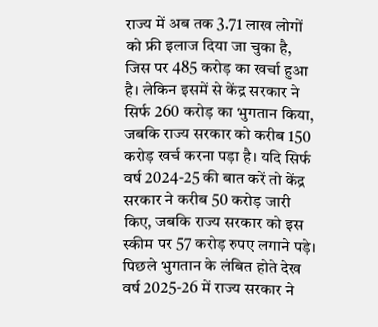राज्य में अब तक 3.71 लाख लोगों को फ्री इलाज दिया जा चुका है, जिस पर 485 करोड़ का खर्चा हुआ है। लेकिन इसमें से केंद्र सरकार ने सिर्फ 260 करोड़ का भुगतान किया, जबकि राज्य सरकार को करीब 150 करोड़ खर्च करना पड़ा है। यदि सिर्फ वर्ष 2024-25 की बात करें तो केंद्र सरकार ने करीब 50 करोड़ जारी किए, जबकि राज्य सरकार को इस स्कीम पर 57 करोड़ रुपए लगाने पड़े। पिछले भुगतान के लंबित होते देख वर्ष 2025-26 में राज्य सरकार ने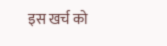इस खर्च को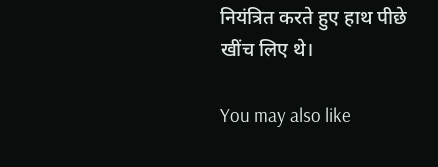नियंत्रित करते हुए हाथ पीछे खींच लिए थे।

You may also like